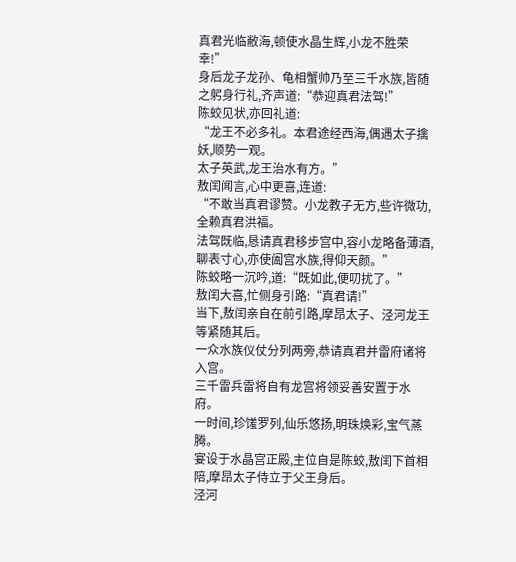真君光临敝海,顿使水晶生辉,小龙不胜荣幸!”
身后龙子龙孙、龟相蟹帅乃至三千水族,皆随之躬身行礼,齐声道:“恭迎真君法驾!”
陈蛟见状,亦回礼道:
“龙王不必多礼。本君途经西海,偶遇太子擒妖,顺势一观。
太子英武,龙王治水有方。”
敖闰闻言,心中更喜,连道:
“不敢当真君谬赞。小龙教子无方,些许微功,全赖真君洪福。
法驾既临,恳请真君移步宫中,容小龙略备薄酒,聊表寸心,亦使阖宫水族,得仰天颜。”
陈蛟略一沉吟,道:“既如此,便叨扰了。”
敖闰大喜,忙侧身引路:“真君请!”
当下,敖闰亲自在前引路,摩昂太子、泾河龙王等紧随其后。
一众水族仪仗分列两旁,恭请真君并雷府诸将入宫。
三千雷兵雷将自有龙宫将领妥善安置于水府。
一时间,珍馐罗列,仙乐悠扬,明珠焕彩,宝气蒸腾。
宴设于水晶宫正殿,主位自是陈蛟,敖闰下首相陪,摩昂太子侍立于父王身后。
泾河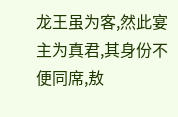龙王虽为客,然此宴主为真君,其身份不便同席,敖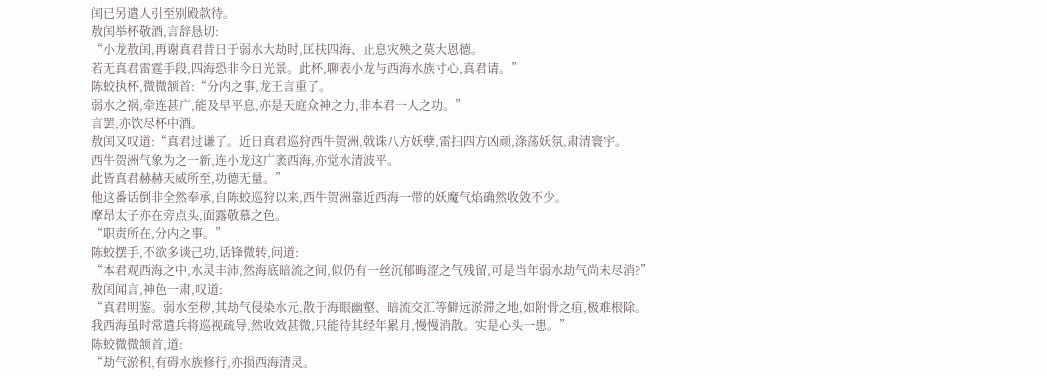闰已另遣人引至别殿款待。
敖闰举杯敬酒,言辞恳切:
“小龙敖闰,再谢真君昔日于弱水大劫时,匡扶四海、止息灾殃之莫大恩德。
若无真君雷霆手段,四海恐非今日光景。此杯,聊表小龙与西海水族寸心,真君请。”
陈蛟执杯,微微颔首:“分内之事,龙王言重了。
弱水之祸,牵连甚广,能及早平息,亦是天庭众神之力,非本君一人之功。”
言罢,亦饮尽杯中酒。
敖闰又叹道:“真君过谦了。近日真君巡狩西牛贺洲,戟诛八方妖孽,雷扫四方凶顽,涤荡妖氛,肃清寰宇。
西牛贺洲气象为之一新,连小龙这广袤西海,亦觉水清波平。
此皆真君赫赫天威所至,功德无量。”
他这番话倒非全然奉承,自陈蛟巡狩以来,西牛贺洲靠近西海一带的妖魔气焰确然收敛不少。
摩昂太子亦在旁点头,面露敬慕之色。
“职责所在,分内之事。”
陈蛟摆手,不欲多谈己功,话锋微转,问道:
“本君观西海之中,水灵丰沛,然海底暗流之间,似仍有一丝沉郁晦涩之气残留,可是当年弱水劫气尚未尽消?”
敖闰闻言,神色一肃,叹道:
“真君明鉴。弱水至秽,其劫气侵染水元,散于海眼幽壑、暗流交汇等僻远淤滞之地,如附骨之疽,极难根除。
我西海虽时常遣兵将巡视疏导,然收效甚微,只能待其经年累月,慢慢消散。实是心头一患。”
陈蛟微微颔首,道:
“劫气淤积,有碍水族修行,亦损西海清灵。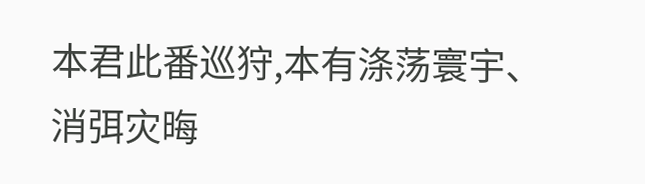本君此番巡狩,本有涤荡寰宇、消弭灾晦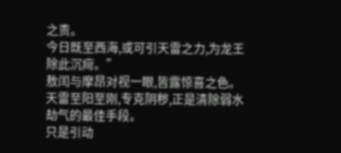之责。
今日既至西海,或可引天雷之力,为龙王除此沉疴。”
敖闰与摩昂对视一眼,皆露惊喜之色。
天雷至阳至刚,专克阴秽,正是清除弱水劫气的最佳手段。
只是引动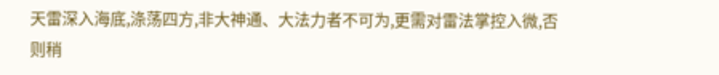天雷深入海底,涤荡四方,非大神通、大法力者不可为,更需对雷法掌控入微,否则稍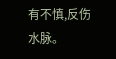有不慎,反伤水脉。